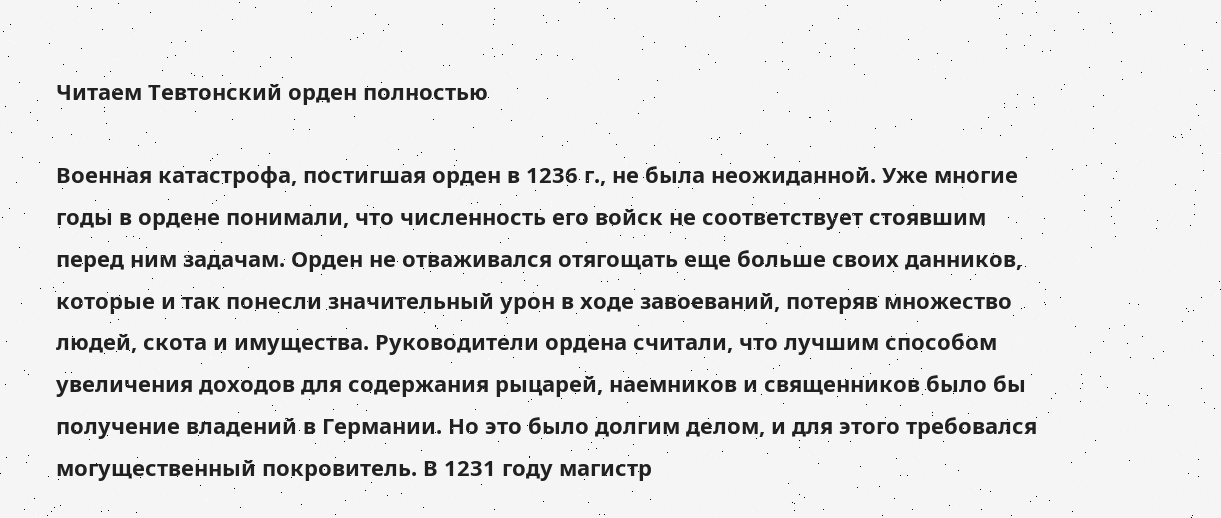Читаем Тевтонский орден полностью

Военная катастрофа, постигшая орден в 1236 г., не была неожиданной. Уже многие годы в ордене понимали, что численность его войск не соответствует стоявшим перед ним задачам. Орден не отваживался отягощать еще больше своих данников, которые и так понесли значительный урон в ходе завоеваний, потеряв множество людей, скота и имущества. Руководители ордена считали, что лучшим способом увеличения доходов для содержания рыцарей, наемников и священников было бы получение владений в Германии. Но это было долгим делом, и для этого требовался могущественный покровитель. В 1231 году магистр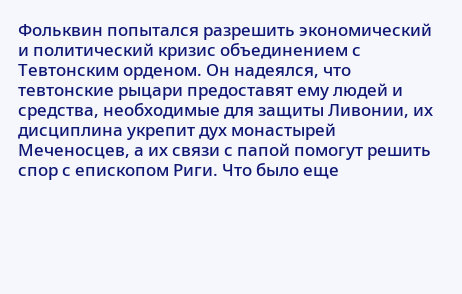Фольквин попытался разрешить экономический и политический кризис объединением с Тевтонским орденом. Он надеялся, что тевтонские рыцари предоставят ему людей и средства, необходимые для защиты Ливонии, их дисциплина укрепит дух монастырей Меченосцев, а их связи с папой помогут решить спор с епископом Риги. Что было еще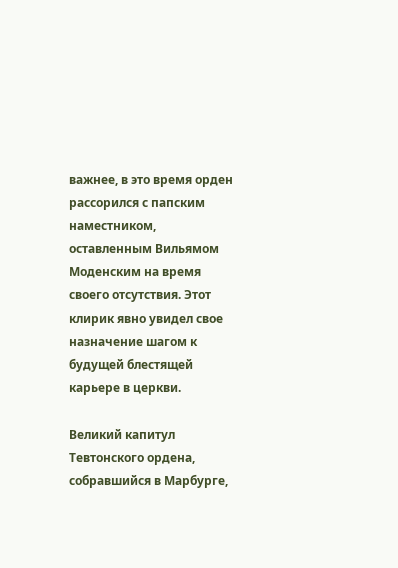важнее, в это время орден рассорился с папским наместником, оставленным Вильямом Моденским на время своего отсутствия. Этот клирик явно увидел свое назначение шагом к будущей блестящей карьере в церкви.

Великий капитул Тевтонского ордена, собравшийся в Марбурге,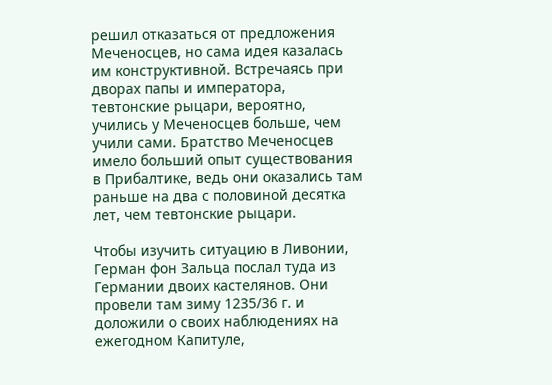решил отказаться от предложения Меченосцев, но сама идея казалась им конструктивной. Встречаясь при дворах папы и императора, тевтонские рыцари, вероятно, учились у Меченосцев больше, чем учили сами. Братство Меченосцев имело больший опыт существования в Прибалтике, ведь они оказались там раньше на два с половиной десятка лет, чем тевтонские рыцари.

Чтобы изучить ситуацию в Ливонии, Герман фон Зальца послал туда из Германии двоих кастелянов. Они провели там зиму 1235/36 г. и доложили о своих наблюдениях на ежегодном Капитуле,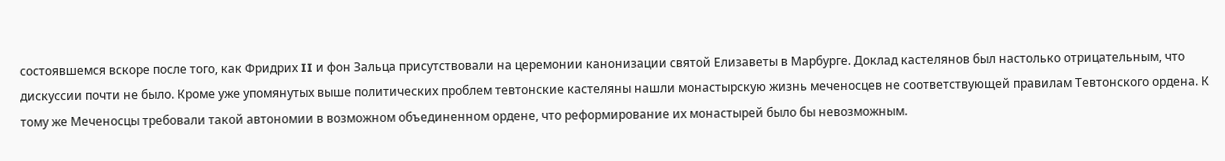состоявшемся вскоре после того, как Фридрих II и фон Зальца присутствовали на церемонии канонизации святой Елизаветы в Марбурге. Доклад кастелянов был настолько отрицательным, что дискуссии почти не было. Кроме уже упомянутых выше политических проблем тевтонские кастеляны нашли монастырскую жизнь меченосцев не соответствующей правилам Тевтонского ордена. К тому же Меченосцы требовали такой автономии в возможном объединенном ордене, что реформирование их монастырей было бы невозможным.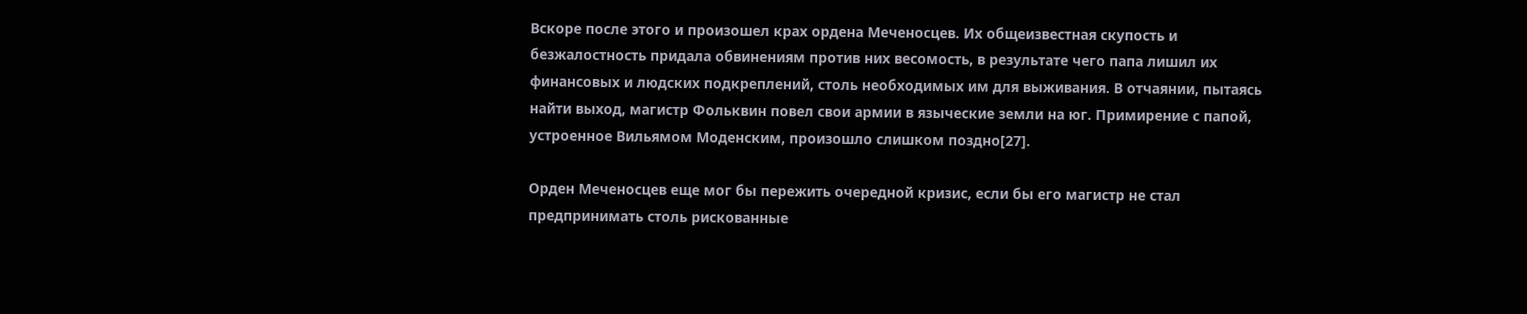Вскоре после этого и произошел крах ордена Меченосцев. Их общеизвестная скупость и безжалостность придала обвинениям против них весомость, в результате чего папа лишил их финансовых и людских подкреплений, столь необходимых им для выживания. В отчаянии, пытаясь найти выход, магистр Фольквин повел свои армии в языческие земли на юг. Примирение с папой, устроенное Вильямом Моденским, произошло слишком поздно[27].

Орден Меченосцев еще мог бы пережить очередной кризис, если бы его магистр не стал предпринимать столь рискованные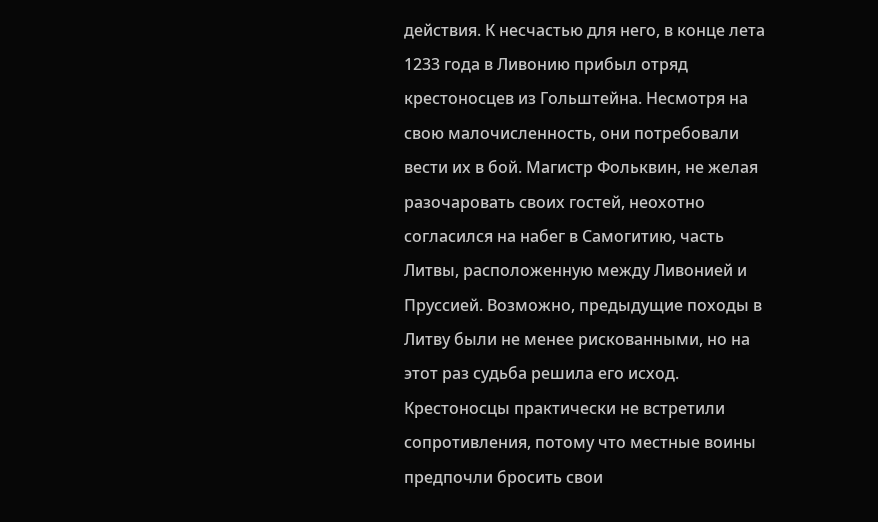действия. К несчастью для него, в конце лета 1233 года в Ливонию прибыл отряд крестоносцев из Гольштейна. Несмотря на свою малочисленность, они потребовали вести их в бой. Магистр Фольквин, не желая разочаровать своих гостей, неохотно согласился на набег в Самогитию, часть Литвы, расположенную между Ливонией и Пруссией. Возможно, предыдущие походы в Литву были не менее рискованными, но на этот раз судьба решила его исход. Крестоносцы практически не встретили сопротивления, потому что местные воины предпочли бросить свои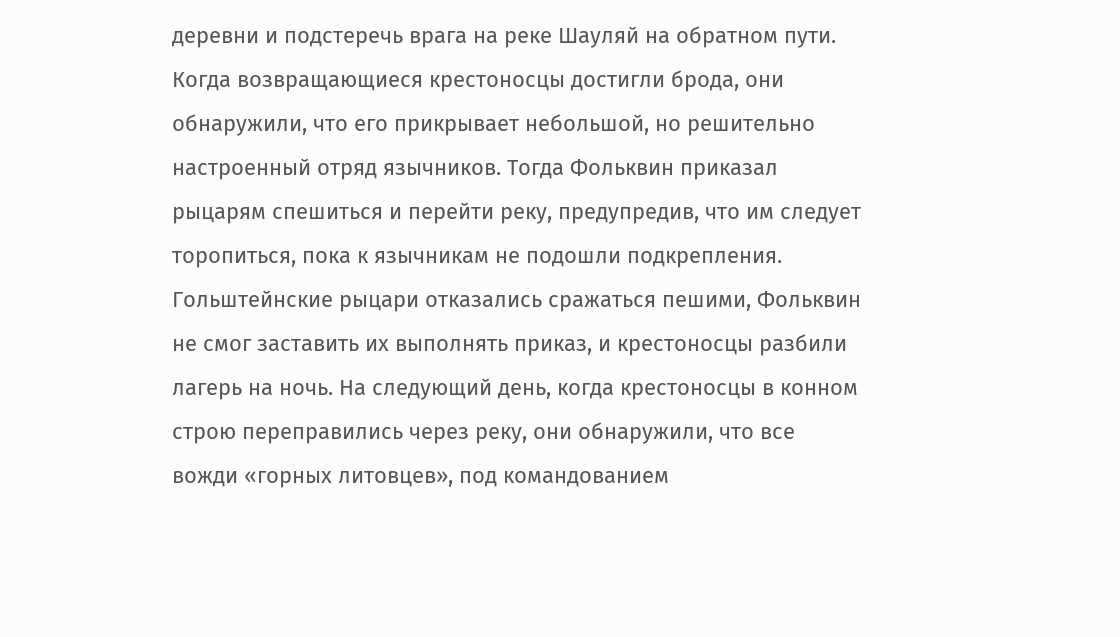деревни и подстеречь врага на реке Шауляй на обратном пути. Когда возвращающиеся крестоносцы достигли брода, они обнаружили, что его прикрывает небольшой, но решительно настроенный отряд язычников. Тогда Фольквин приказал рыцарям спешиться и перейти реку, предупредив, что им следует торопиться, пока к язычникам не подошли подкрепления. Гольштейнские рыцари отказались сражаться пешими, Фольквин не смог заставить их выполнять приказ, и крестоносцы разбили лагерь на ночь. На следующий день, когда крестоносцы в конном строю переправились через реку, они обнаружили, что все вожди «горных литовцев», под командованием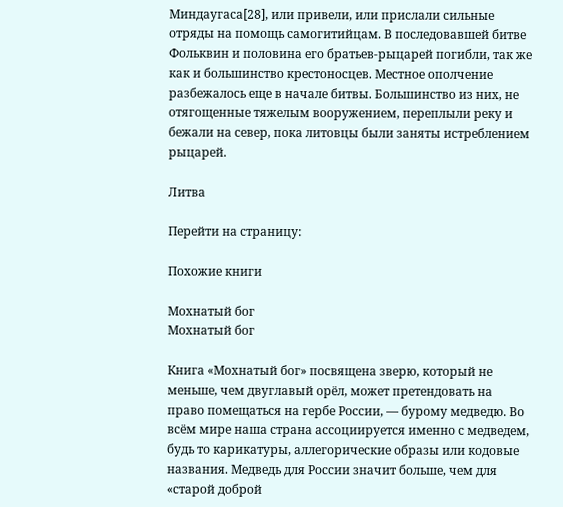Миндаугаса[28], или привели, или прислали сильные отряды на помощь самогитийцам. В последовавшей битве Фольквин и половина его братьев-рыцарей погибли, так же как и большинство крестоносцев. Местное ополчение разбежалось еще в начале битвы. Большинство из них, не отягощенные тяжелым вооружением, переплыли реку и бежали на север, пока литовцы были заняты истреблением рыцарей.

Литва

Перейти на страницу:

Похожие книги

Мохнатый бог
Мохнатый бог

Книга «Мохнатый бог» посвящена зверю, который не меньше, чем двуглавый орёл, может претендовать на право помещаться на гербе России, — бурому медведю. Во всём мире наша страна ассоциируется именно с медведем, будь то карикатуры, аллегорические образы или кодовые названия. Медведь для России значит больше, чем для «старой доброй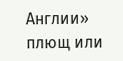Англии» плющ или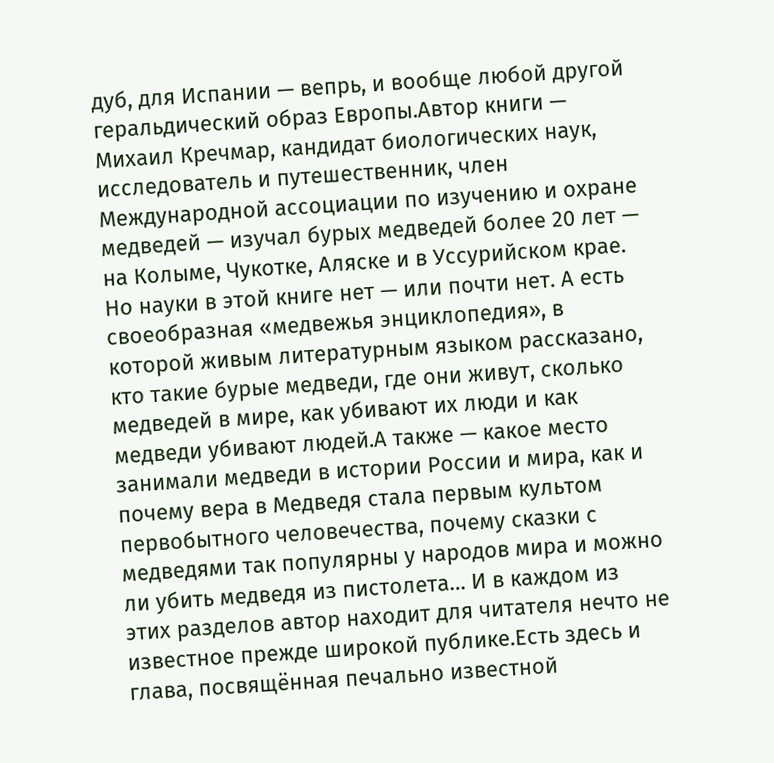дуб, для Испании — вепрь, и вообще любой другой геральдический образ Европы.Автор книги — Михаил Кречмар, кандидат биологических наук, исследователь и путешественник, член Международной ассоциации по изучению и охране медведей — изучал бурых медведей более 20 лет — на Колыме, Чукотке, Аляске и в Уссурийском крае. Но науки в этой книге нет — или почти нет. А есть своеобразная «медвежья энциклопедия», в которой живым литературным языком рассказано, кто такие бурые медведи, где они живут, сколько медведей в мире, как убивают их люди и как медведи убивают людей.А также — какое место занимали медведи в истории России и мира, как и почему вера в Медведя стала первым культом первобытного человечества, почему сказки с медведями так популярны у народов мира и можно ли убить медведя из пистолета… И в каждом из этих разделов автор находит для читателя нечто не известное прежде широкой публике.Есть здесь и глава, посвящённая печально известной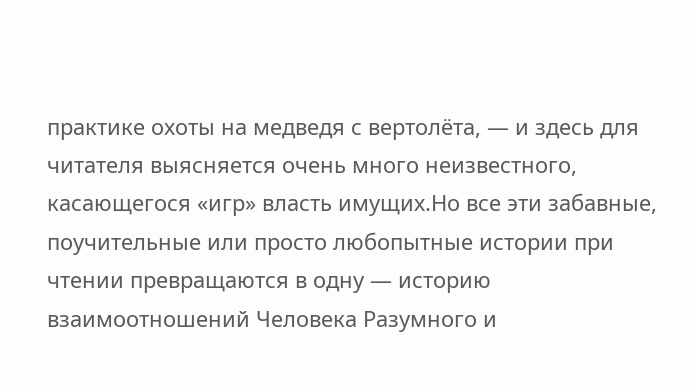практике охоты на медведя с вертолёта, — и здесь для читателя выясняется очень много неизвестного, касающегося «игр» власть имущих.Но все эти забавные, поучительные или просто любопытные истории при чтении превращаются в одну — историю взаимоотношений Человека Разумного и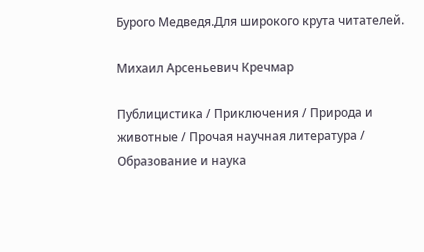Бурого Медведя.Для широкого крута читателей.

Михаил Арсеньевич Кречмар

Публицистика / Приключения / Природа и животные / Прочая научная литература / Образование и наука